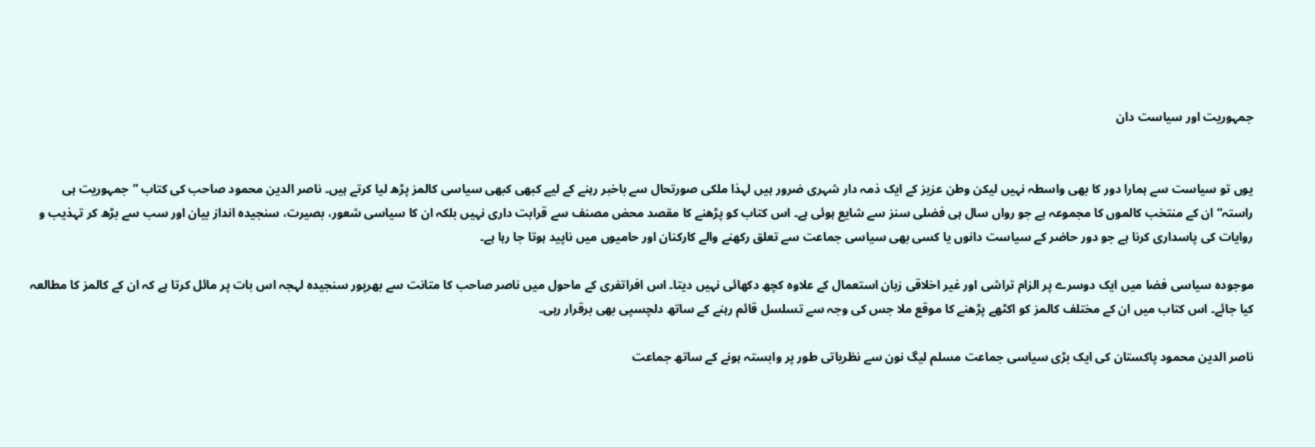جمہوریت اور سیاست دان


یوں تو سیاست سے ہمارا دور کا بھی واسطہ نہیں لیکن وطن عزیز کے ایک ذمہ دار شہری ضرور ہیں لہذا ملکی صورتحال سے باخبر رہنے کے لیے کبھی کبھی سیاسی کالمز پڑھ لیا کرتے ہیں۔ ناصر الدین محمود صاحب کی کتاب ”جمہوریت ہی راستہ“ ان کے منتخب کالموں کا مجموعہ ہے جو رواں سال ہی فضلی سنز سے شایع ہوئی ہے۔ اس کتاب کو پڑھنے کا مقصد محض مصنف سے قرابت داری نہیں بلکہ ان کا سیاسی شعور، بصیرت، سنجیدہ انداز بیان اور سب سے بڑھ کر تہذیب و روایات کی پاسداری کرنا ہے جو دور حاضر کے سیاست دانوں یا کسی بھی سیاسی جماعت سے تعلق رکھنے والے کارکنان اور حامیوں میں ناپید ہوتا جا رہا ہے۔

موجودہ سیاسی فضا میں ایک دوسرے پر الزام تراشی اور غیر اخلاقی زبان استعمال کے علاوہ کچھ دکھائی نہیں دیتا۔ اس افراتفری کے ماحول میں ناصر صاحب کا متانت سے بھرپور سنجیدہ لہجہ اس بات پر مائل کرتا ہے کہ ان کے کالمز کا مطالعہ کیا جائے۔ اس کتاب میں ان کے مختلف کالمز کو اکٹھے پڑھنے کا موقع ملا جس کی وجہ سے تسلسل قائم رہنے کے ساتھ دلچسپی بھی برقرار رہی۔

ناصر الدین محمود پاکستان کی ایک بڑی سیاسی جماعت مسلم لیگ نون سے نظریاتی طور پر وابستہ ہونے کے ساتھ جماعت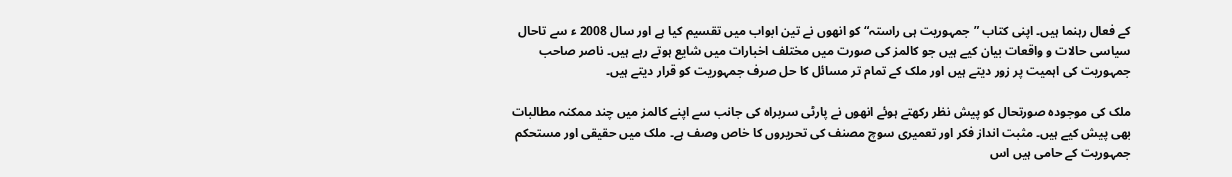کے فعال رہنما ہیں۔ اپنی کتاب ”جمہوریت ہی راستہ“ کو انھوں نے تین ابواب میں تقسیم کیا ہے اور سال 2008 ء سے تاحال سیاسی حالات و واقعات بیان کیے ہیں جو کالمز کی صورت میں مختلف اخبارات میں شایع ہوتے رہے ہیں۔ ناصر صاحب جمہوریت کی اہمیت پر زور دیتے ہیں اور ملک کے تمام تر مسائل کا حل صرف جمہوریت کو قرار دیتے ہیں۔

ملک کی موجودہ صورتحال کو پیش نظر رکھتے ہوئے انھوں نے پارٹی سربراہ کی جانب سے اپنے کالمز میں چند ممکنہ مطالبات بھی پیش کیے ہیں۔ مثبت انداز فکر اور تعمیری سوچ مصنف کی تحریروں کا خاص وصف ہے۔ ملک میں حقیقی اور مستحکم جمہوریت کے حامی ہیں اس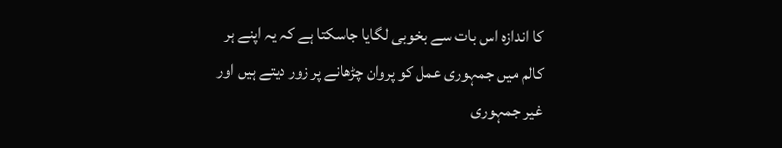کا اندازہ اس بات سے بخوبی لگایا جاسکتا ہے کہ یہ اپنے ہر کالم میں جمہوری عمل کو پروان چڑھانے پر زور دیتے ہیں اور غیر جمہوری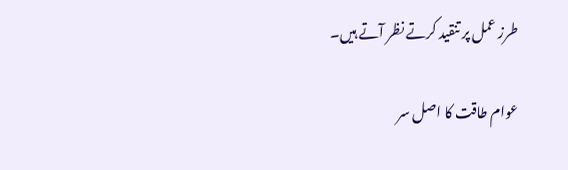طرز عمل پر تنقید کرتے نظر آتے ہیں۔

عوام طاقت کا اصل سر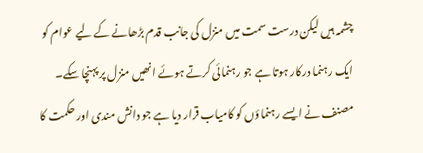چشمہ ہیں لیکن درست سمت میں منزل کی جانب قدم بڑھانے کے لیے عوام کو ایک رہنما درکار ہوتا ہے جو رہنمائی کرتے ہوئے انھیں منزل پر پہنچا سکے۔ مصنف نے ایسے رہنماؤں کو کامیاب قرار دیا ہے جو دانش مندی اور حکمت کا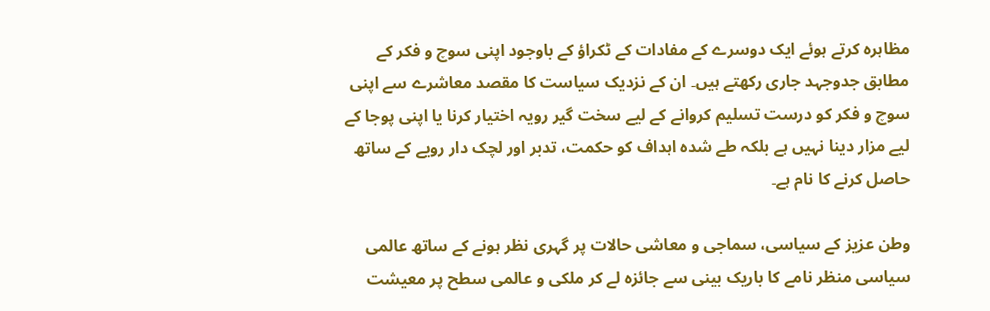مظاہرہ کرتے ہوئے ایک دوسرے کے مفادات کے ٹکراؤ کے باوجود اپنی سوچ و فکر کے مطابق جدوجہد جاری رکھتے ہیں۔ ان کے نزدیک سیاست کا مقصد معاشرے سے اپنی سوچ و فکر کو درست تسلیم کروانے کے لیے سخت گیر رویہ اختیار کرنا یا اپنی پوجا کے لیے مزار دینا نہیں ہے بلکہ طے شدہ اہداف کو حکمت، تدبر اور لچک دار رویے کے ساتھ حاصل کرنے کا نام ہے۔

وطن عزیز کے سیاسی، سماجی و معاشی حالات پر گہری نظر ہونے کے ساتھ عالمی سیاسی منظر نامے کا باریک بینی سے جائزہ لے کر ملکی و عالمی سطح پر معیشت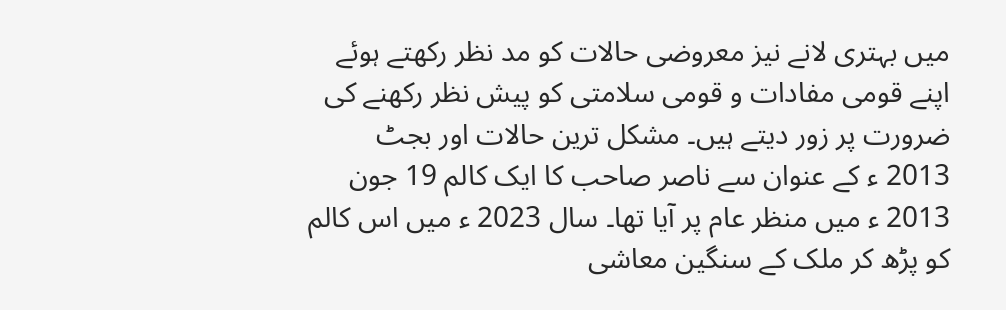میں بہتری لانے نیز معروضی حالات کو مد نظر رکھتے ہوئے اپنے قومی مفادات و قومی سلامتی کو پیش نظر رکھنے کی ضرورت پر زور دیتے ہیں۔ مشکل ترین حالات اور بجٹ 2013 ء کے عنوان سے ناصر صاحب کا ایک کالم 19 جون 2013 ء میں منظر عام پر آیا تھا۔ سال 2023 ء میں اس کالم کو پڑھ کر ملک کے سنگین معاشی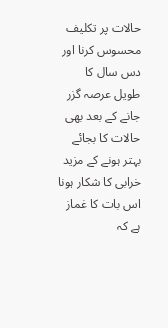حالات پر تکلیف محسوس کرنا اور دس سال کا طویل عرصہ گزر جانے کے بعد بھی حالات کا بجائے بہتر ہونے کے مزید خرابی کا شکار ہونا اس بات کا غماز ہے کہ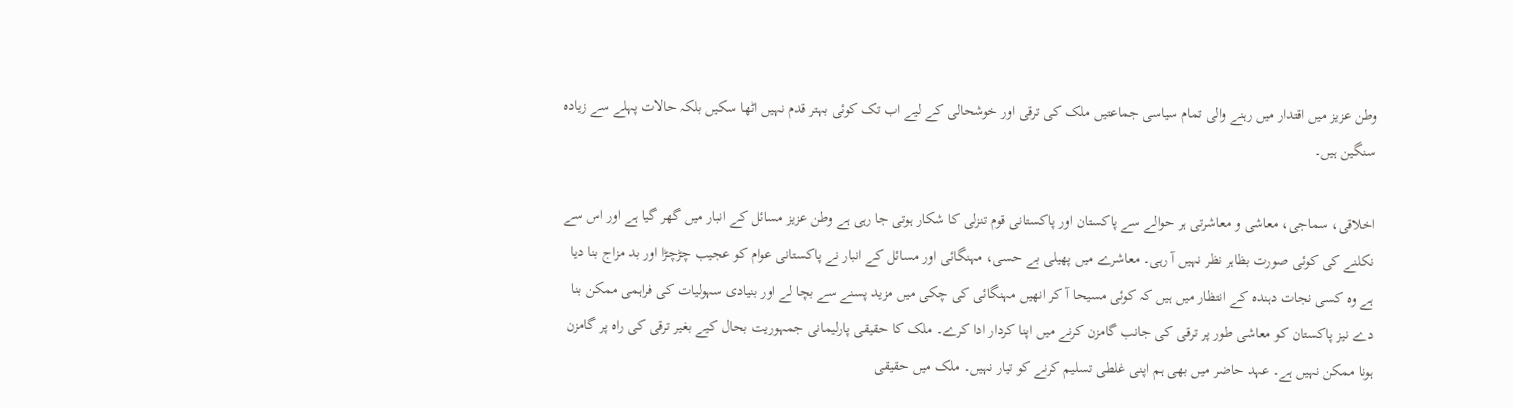وطن عزیز میں اقتدار میں رہنے والی تمام سیاسی جماعتیں ملک کی ترقی اور خوشحالی کے لیے اب تک کوئی بہتر قدم نہیں اٹھا سکیں بلکہ حالات پہلے سے زیادہ سنگین ہیں۔

اخلاقی، سماجی، معاشی و معاشرتی ہر حوالے سے پاکستان اور پاکستانی قوم تنزلی کا شکار ہوتی جا رہی ہے وطن عزیز مسائل کے انبار میں گھر گیا ہے اور اس سے نکلنے کی کوئی صورت بظاہر نظر نہیں آ رہی۔ معاشرے میں پھیلی بے حسی، مہنگائی اور مسائل کے انبار نے پاکستانی عوام کو عجیب چڑچڑا اور بد مزاج بنا دیا ہے وہ کسی نجات دہندہ کے انتظار میں ہیں کہ کوئی مسیحا آ کر انھیں مہنگائی کی چکی میں مزید پسنے سے بچا لے اور بنیادی سہولیات کی فراہمی ممکن بنا دے نیز پاکستان کو معاشی طور پر ترقی کی جانب گامزن کرنے میں اپنا کردار ادا کرے۔ ملک کا حقیقی پارلیمانی جمہوریت بحال کیے بغیر ترقی کی راہ پر گامزن ہونا ممکن نہیں ہے۔ عہد حاضر میں بھی ہم اپنی غلطی تسلیم کرنے کو تیار نہیں۔ ملک میں حقیقی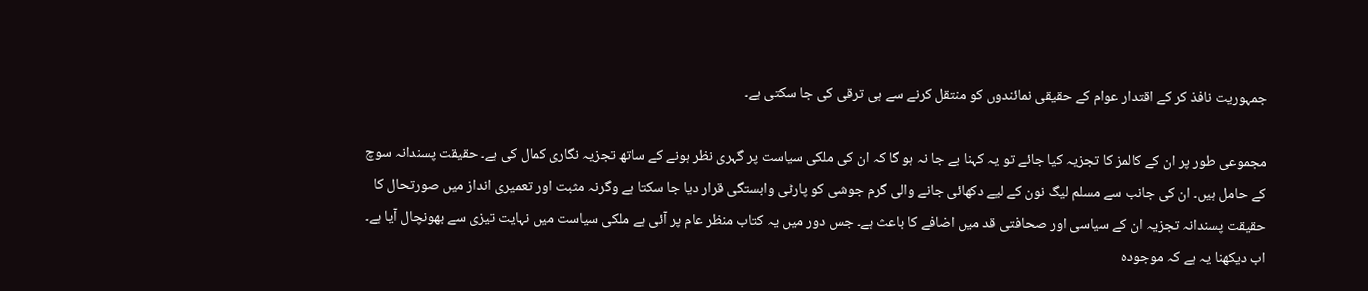جمہوریت نافذ کر کے اقتدار عوام کے حقیقی نمائندوں کو منتقل کرنے سے ہی ترقی کی جا سکتی ہے۔

مجموعی طور پر ان کے کالمز کا تجزیہ کیا جائے تو یہ کہنا بے جا نہ ہو گا کہ ان کی ملکی سیاست پر گہری نظر ہونے کے ساتھ تجزیہ نگاری کمال کی ہے۔ حقیقت پسندانہ سوچ کے حامل ہیں۔ ان کی جانب سے مسلم لیگ نون کے لیے دکھائی جانے والی گرم جوشی کو پارٹی وابستگی قرار دیا جا سکتا ہے وگرنہ مثبت اور تعمیری انداز میں صورتحال کا حقیقت پسندانہ تجزیہ ان کے سیاسی اور صحافتی قد میں اضافے کا باعث ہے۔ جس دور میں یہ کتاب منظر عام پر آئی ہے ملکی سیاست میں نہایت تیزی سے بھونچال آیا ہے۔ اب دیکھنا یہ ہے کہ موجودہ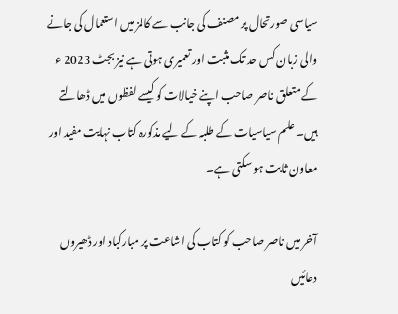سیاسی صورتحال پر مصنف کی جانب سے کالمز میں استعمال کی جانے والی زبان کس حد تک مثبت اور تعمیری ہوتی ہے نیز بجٹ 2023 ء کے متعلق ناصر صاحب اپنے خیالات کو کیسے لفظوں میں ڈھالتے ہیں۔ علم سیاسیات کے طلبہ کے لیے مذکورہ کتاب نہایت مفید اور معاون ثابت ہو سکتی ہے۔

آخر میں ناصر صاحب کو کتاب کی اشاعت پر مبارکباد اور ڈھیروں دعائیں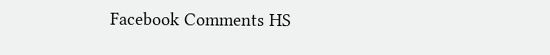Facebook Comments HS